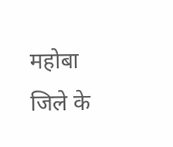महोबा जिले के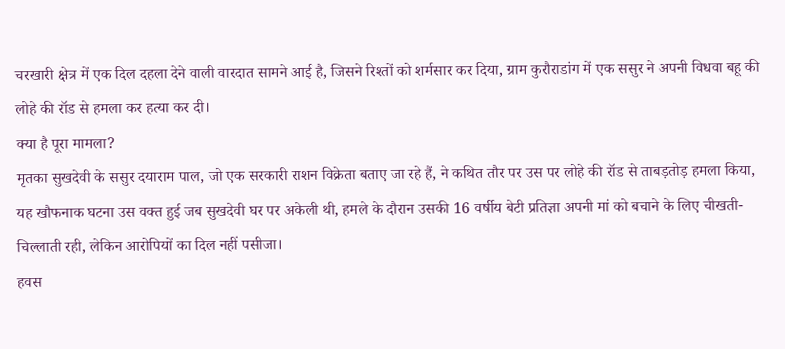चरखारी क्षेत्र में एक दिल दहला देने वाली वारदात सामने आई है, जिसने रिश्तों को शर्मसार कर दिया, ग्राम कुरौराडांग में एक ससुर ने अपनी विधवा बहू की लोहे की रॉड से हमला कर हत्या कर दी।
क्या है पूरा मामला?
मृतका सुखदेवी के ससुर दयाराम पाल, जो एक सरकारी राशन विक्रेता बताए जा रहे हैं, ने कथित तौर पर उस पर लोहे की रॉड से ताबड़तोड़ हमला किया, यह खौफनाक घटना उस वक्त हुई जब सुखदेवी घर पर अकेली थी, हमले के दौरान उसकी 16 वर्षीय बेटी प्रतिज्ञा अपनी मां को बचाने के लिए चीखती-चिल्लाती रही, लेकिन आरोपियों का दिल नहीं पसीजा।
हवस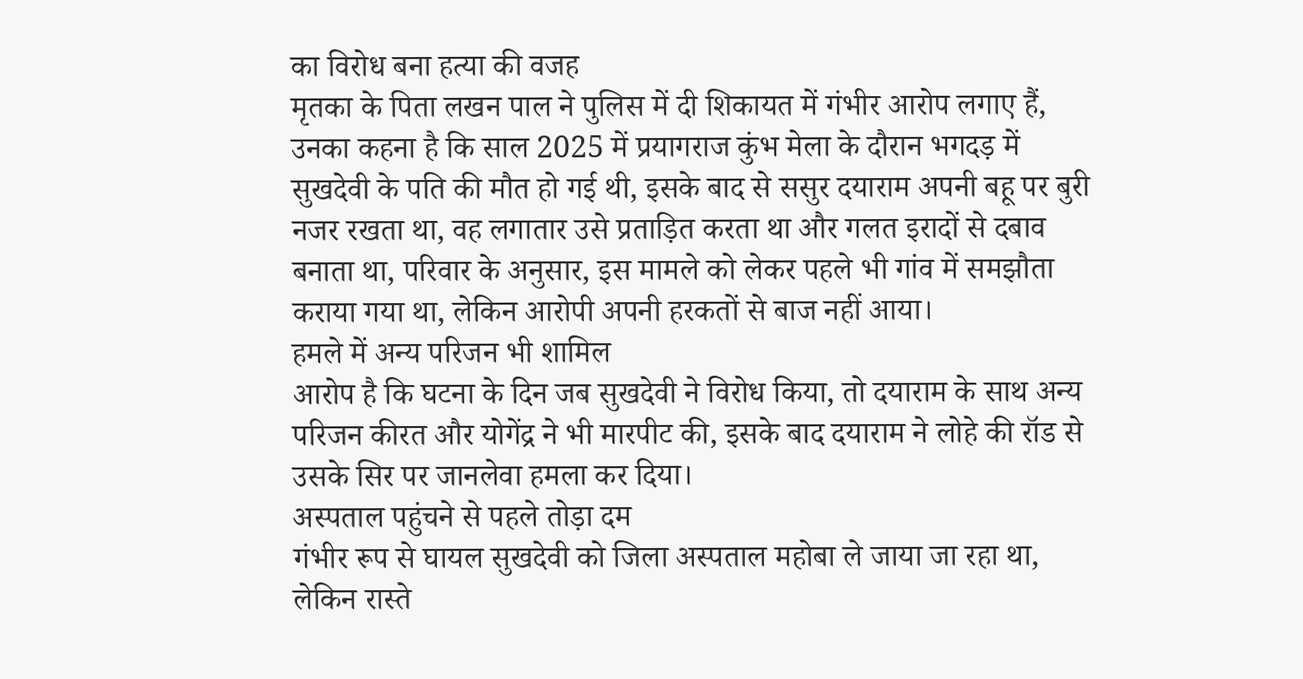का विरोध बना हत्या की वजह
मृतका के पिता लखन पाल ने पुलिस में दी शिकायत में गंभीर आरोप लगाए हैं, उनका कहना है कि साल 2025 में प्रयागराज कुंभ मेला के दौरान भगदड़ में सुखदेवी के पति की मौत हो गई थी, इसके बाद से ससुर दयाराम अपनी बहू पर बुरी नजर रखता था, वह लगातार उसे प्रताड़ित करता था और गलत इरादों से दबाव बनाता था, परिवार के अनुसार, इस मामले को लेकर पहले भी गांव में समझौता कराया गया था, लेकिन आरोपी अपनी हरकतों से बाज नहीं आया।
हमले में अन्य परिजन भी शामिल
आरोप है कि घटना के दिन जब सुखदेवी ने विरोध किया, तो दयाराम के साथ अन्य परिजन कीरत और योगेंद्र ने भी मारपीट की, इसके बाद दयाराम ने लोहे की रॉड से उसके सिर पर जानलेवा हमला कर दिया।
अस्पताल पहुंचने से पहले तोड़ा दम
गंभीर रूप से घायल सुखदेवी को जिला अस्पताल महोबा ले जाया जा रहा था, लेकिन रास्ते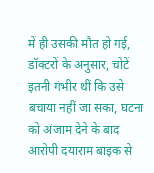में ही उसकी मौत हो गई, डॉक्टरों के अनुसार, चोटें इतनी गंभीर थीं कि उसे बचाया नहीं जा सका, घटना को अंजाम देने के बाद आरोपी दयाराम बाइक से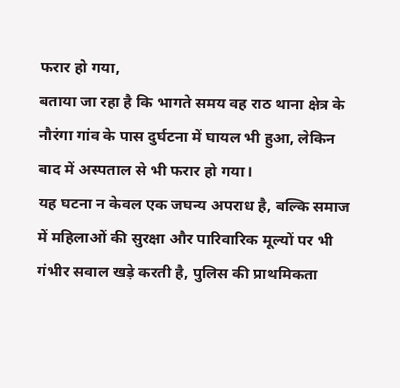फरार हो गया,
बताया जा रहा है कि भागते समय वह राठ थाना क्षेत्र के नौरंगा गांव के पास दुर्घटना में घायल भी हुआ, लेकिन बाद में अस्पताल से भी फरार हो गया।
यह घटना न केवल एक जघन्य अपराध है, बल्कि समाज में महिलाओं की सुरक्षा और पारिवारिक मूल्यों पर भी गंभीर सवाल खड़े करती है, पुलिस की प्राथमिकता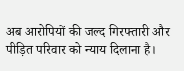अब आरोपियों की जल्द गिरफ्तारी और पीड़ित परिवार को न्याय दिलाना है।